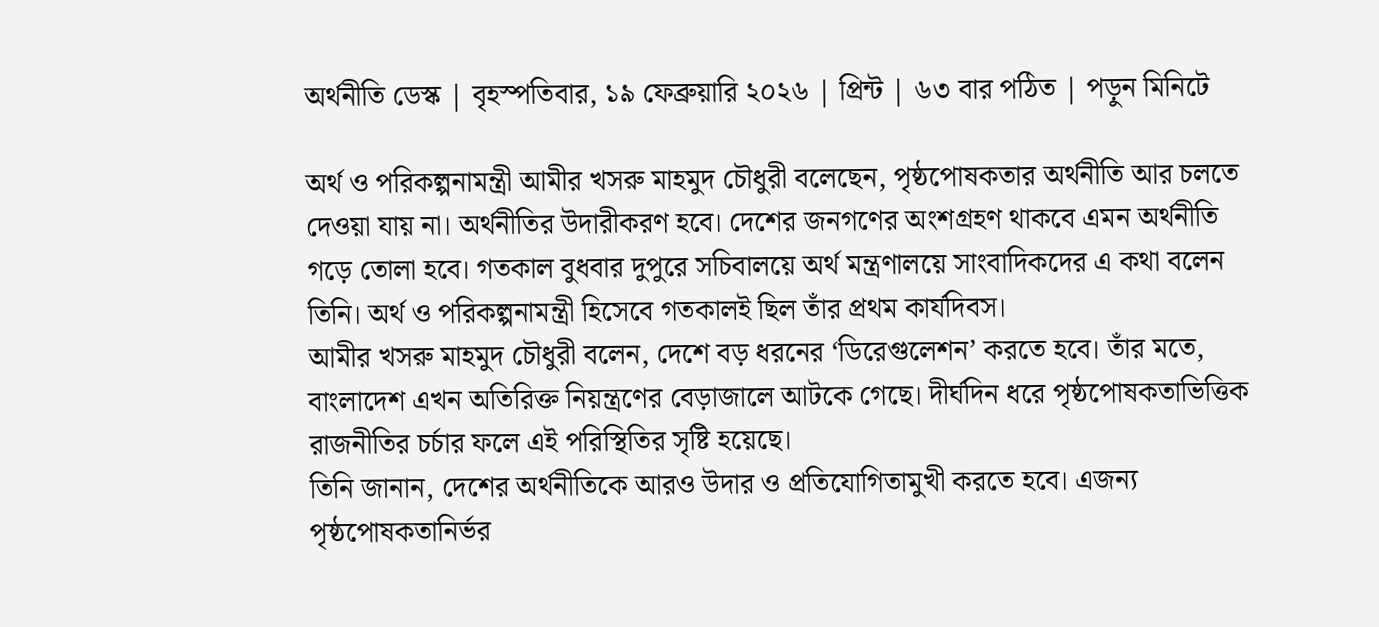অর্থনীতি ডেস্ক | বৃহস্পতিবার, ১৯ ফেব্রুয়ারি ২০২৬ | প্রিন্ট | ৬৩ বার পঠিত | পড়ুন মিনিটে

অর্থ ও পরিকল্পনামন্ত্রী আমীর খসরু মাহমুদ চৌধুরী বলেছেন, পৃষ্ঠপোষকতার অর্থনীতি আর চলতে দেওয়া যায় না। অর্থনীতির উদারীকরণ হবে। দেশের জনগণের অংশগ্রহণ থাকবে এমন অর্থনীতি গড়ে তোলা হবে। গতকাল বুধবার দুপুরে সচিবালয়ে অর্থ মন্ত্রণালয়ে সাংবাদিকদের এ কথা বলেন তিনি। অর্থ ও পরিকল্পনামন্ত্রী হিসেবে গতকালই ছিল তাঁর প্রথম কার্যদিবস।
আমীর খসরু মাহমুদ চৌধুরী বলেন, দেশে বড় ধরনের ‘ডিরেগুলেশন’ করতে হবে। তাঁর মতে, বাংলাদেশ এখন অতিরিক্ত নিয়ন্ত্রণের বেড়াজালে আটকে গেছে। দীর্ঘদিন ধরে পৃষ্ঠপোষকতাভিত্তিক রাজনীতির চর্চার ফলে এই পরিস্থিতির সৃষ্টি হয়েছে।
তিনি জানান, দেশের অর্থনীতিকে আরও উদার ও প্রতিযোগিতামুখী করতে হবে। এজন্য পৃষ্ঠপোষকতানির্ভর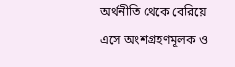অর্থনীতি থেকে বেরিয়ে এসে অংশগ্রহণমূলক ও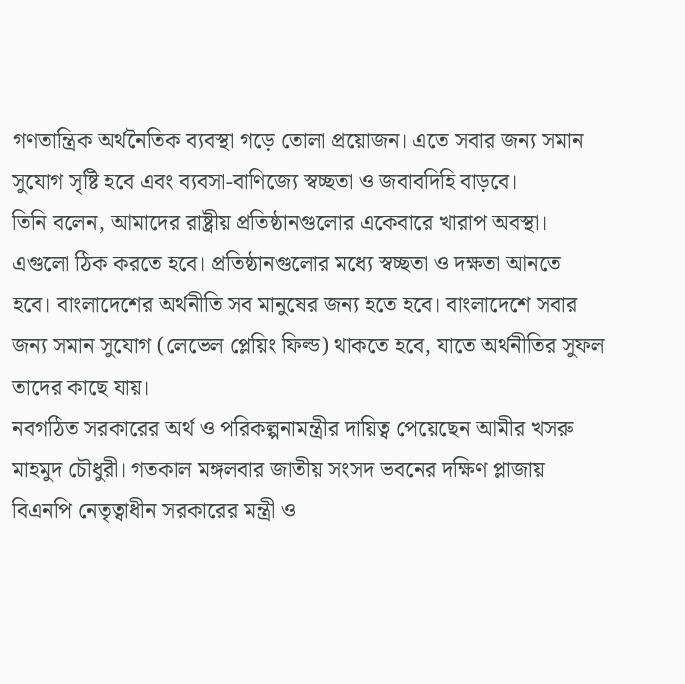গণতান্ত্রিক অর্থনৈতিক ব্যবস্থা গড়ে তোলা প্রয়োজন। এতে সবার জন্য সমান সুযোগ সৃষ্টি হবে এবং ব্যবসা-বাণিজ্যে স্বচ্ছতা ও জবাবদিহি বাড়বে।
তিনি বলেন, আমাদের রাষ্ট্রীয় প্রতিষ্ঠানগুলোর একেবারে খারাপ অবস্থা। এগুলো ঠিক করতে হবে। প্রতিষ্ঠানগুলোর মধ্যে স্বচ্ছতা ও দক্ষতা আনতে হবে। বাংলাদেশের অর্থনীতি সব মানুষের জন্য হতে হবে। বাংলাদেশে সবার জন্য সমান সুযোগ (লেভেল প্লেয়িং ফিল্ড) থাকতে হবে, যাতে অর্থনীতির সুফল তাদের কাছে যায়।
নবগঠিত সরকারের অর্থ ও পরিকল্পনামন্ত্রীর দায়িত্ব পেয়েছেন আমীর খসরু মাহমুদ চৌধুরী। গতকাল মঙ্গলবার জাতীয় সংসদ ভবনের দক্ষিণ প্লাজায় বিএনপি নেতৃত্বাধীন সরকারের মন্ত্রী ও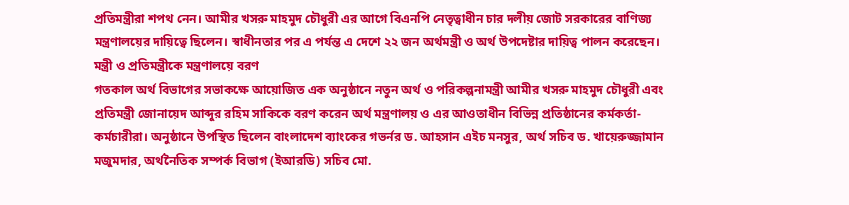প্রতিমন্ত্রীরা শপথ নেন। আমীর খসরু মাহমুদ চৌধুরী এর আগে বিএনপি নেতৃত্বাধীন চার দলীয় জোট সরকারের বাণিজ্য মন্ত্রণালয়ের দায়িত্বে ছিলেন। স্বাধীনতার পর এ পর্যন্ত এ দেশে ২২ জন অর্থমন্ত্রী ও অর্থ উপদেষ্টার দায়িত্ব পালন করেছেন।
মন্ত্রী ও প্রতিমন্ত্রীকে মন্ত্রণালয়ে বরণ
গতকাল অর্থ বিভাগের সভাকক্ষে আয়োজিত এক অনুষ্ঠানে নতুন অর্থ ও পরিকল্পনামন্ত্রী আমীর খসরু মাহমুদ চৌধুরী এবং প্রতিমন্ত্রী জোনায়েদ আব্দুর রহিম সাকিকে বরণ করেন অর্থ মন্ত্রণালয় ও এর আওতাধীন বিভিন্ন প্রতিষ্ঠানের কর্মকর্তা-কর্মচারীরা। অনুষ্ঠানে উপস্থিত ছিলেন বাংলাদেশ ব্যাংকের গভর্নর ড. আহসান এইচ মনসুর, অর্থ সচিব ড. খায়েরুজ্জামান মজুমদার, অর্থনৈতিক সম্পর্ক বিভাগ (ইআরডি) সচিব মো.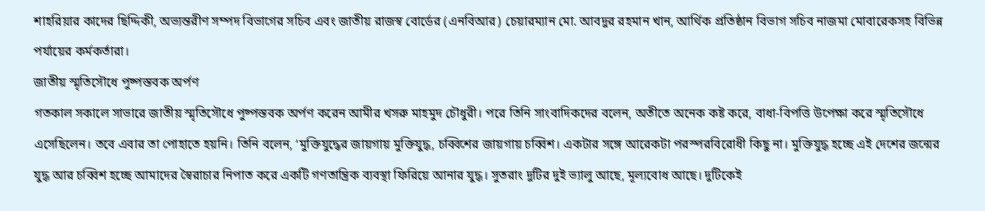শাহরিয়ার কাদের ছিদ্দিকী, অভ্যন্তরীণ সম্পদ বিভাগের সচিব এবং জাতীয় রাজস্ব বোর্ডের (এনবিআর) চেয়ারম্যান মো. আবদুর রহমান খান, আর্থিক প্রতিষ্ঠান বিভাগ সচিব নাজমা মোবারেকসহ বিভিন্ন পর্যায়ের কর্মকর্তারা।
জাতীয় স্মৃতিসৌধে পুষ্পস্তবক অর্পণ
গতকাল সকালে সাভারে জাতীয় স্মৃতিসৌধে পুষ্পস্তবক অর্পণ করেন আমীর খসরু মাহমুদ চৌধুরী। পরে তিনি সাংবাদিকদের বলেন, অতীতে অনেক কষ্ট করে, বাধা-বিপত্তি উপেক্ষা করে স্মৃতিসৌধে এসেছিলেন। তবে এবার তা পোহাতে হয়নি। তিনি বলেন, ‘মুক্তিযুদ্ধের জায়গায় মুক্তিযুদ্ধ, চব্বিশের জায়গায় চব্বিশ। একটার সঙ্গে আরেকটা পরস্পরবিরোধী কিছু না। মুক্তিযুদ্ধ হচ্ছে এই দেশের জন্মের যুদ্ধ আর চব্বিশ হচ্ছে আমাদের স্বৈরাচার নিপাত করে একটি গণতান্ত্রিক ব্যবস্থা ফিরিয়ে আনার যুদ্ধ। সুতরাং দুটির দুই ভ্যালু আছে, মূল্যবোধ আছে। দুটিকেই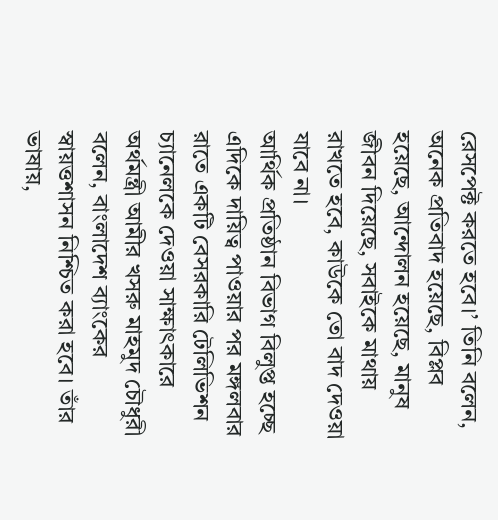রেসপেক্ট করতে হবে।’ তিনি বলেন, অনেক প্রতিবাদ হয়েছে, বিপ্লব হয়েছে, আন্দোলন হয়েছে, মানুষ জীবন দিয়েছে, সবাইকে মাথায় রাখতে হবে, কাউকে তো বাদ দেওয়া যাবে না।
আর্থিক প্রতিষ্ঠান বিভাগ বিলুপ্ত হচ্ছে
এদিকে দায়িত্ব পাওয়ার পর মঙ্গলবার রাতে একটি বেসরকারি টেলিভিশন চ্যানেলকে দেওয়া সাক্ষাৎকারে অর্থমন্ত্রী আমীর খসরু মাহমুদ চৌধুরী বলেন, বাংলাদেশ ব্যাংকের স্বায়ত্তশাসন নিশ্চিত করা হবে। তাঁর ভাষায়,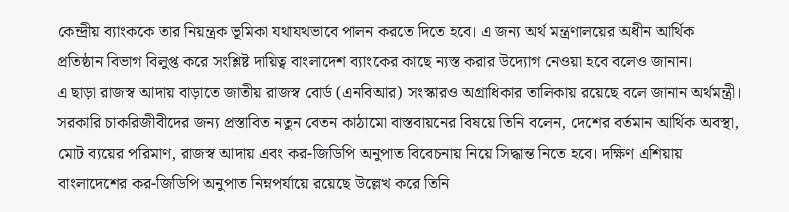কেন্দ্রীয় ব্যাংককে তার নিয়ন্ত্রক ভূমিকা যথাযথভাবে পালন করতে দিতে হবে। এ জন্য অর্থ মন্ত্রণালয়ের অধীন আর্থিক প্রতিষ্ঠান বিভাগ বিলুপ্ত করে সংশ্লিষ্ট দায়িত্ব বাংলাদেশ ব্যাংকের কাছে ন্যস্ত করার উদ্যোগ নেওয়া হবে বলেও জানান।
এ ছাড়া রাজস্ব আদায় বাড়াতে জাতীয় রাজস্ব বোর্ড (এনবিআর) সংস্কারও অগ্রাধিকার তালিকায় রয়েছে বলে জানান অর্থমন্ত্রী। সরকারি চাকরিজীবীদের জন্য প্রস্তাবিত নতুন বেতন কাঠামো বাস্তবায়নের বিষয়ে তিনি বলেন, দেশের বর্তমান আর্থিক অবস্থা, মোট ব্যয়ের পরিমাণ, রাজস্ব আদায় এবং কর-জিডিপি অনুপাত বিবেচনায় নিয়ে সিদ্ধান্ত নিতে হবে। দক্ষিণ এশিয়ায় বাংলাদেশের কর-জিডিপি অনুপাত নিম্নপর্যায়ে রয়েছে উল্লেখ করে তিনি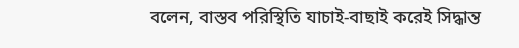বলেন, বাস্তব পরিস্থিতি যাচাই-বাছাই করেই সিদ্ধান্ত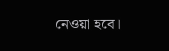নেওয়া হবে।